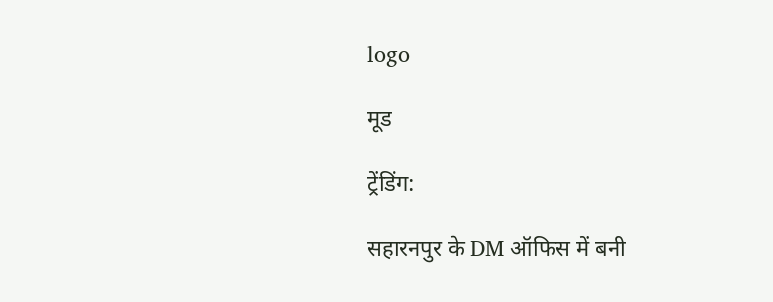logo

मूड

ट्रेंडिंग:

सहारनपुर के DM ऑफिस में बनी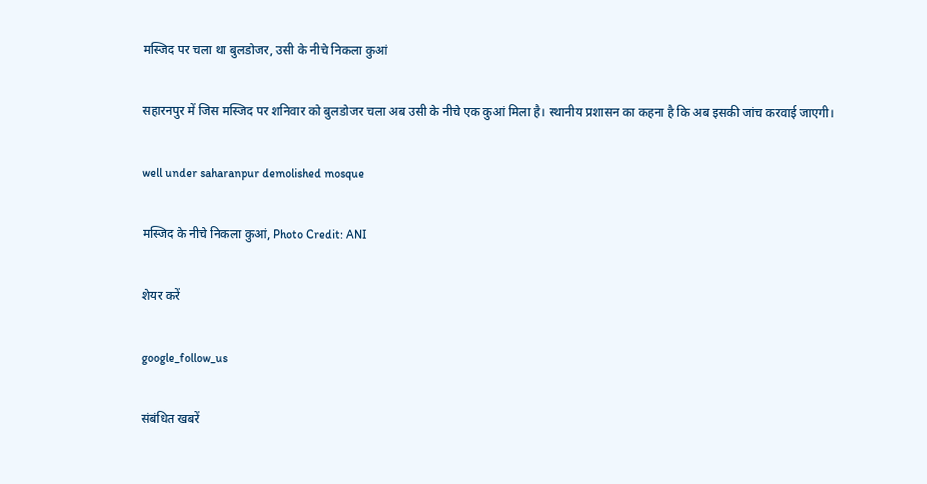मस्जिद पर चला था बुलडोजर, उसी के नीचे निकला कुआं

सहारनपुर में जिस मस्जिद पर शनिवार को बुलडोजर चला अब उसी के नीचे एक कुआं मिला है। स्थानीय प्रशासन का कहना है कि अब इसकी जांच करवाई जाएगी।

well under saharanpur demolished mosque

मस्जिद के नीचे निकला कुआं, Photo Credit: ANI

शेयर करें

google_follow_us

संबंधित खबरें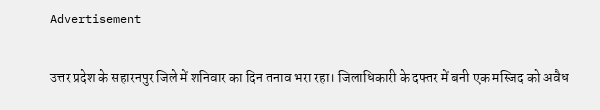Advertisement

उत्तर प्रदेश के सहारनपुर जिले में शनिवार का दिन तनाव भरा रहा। जिलाधिकारी के दफ्तर में बनी एक मस्जिद को अवैध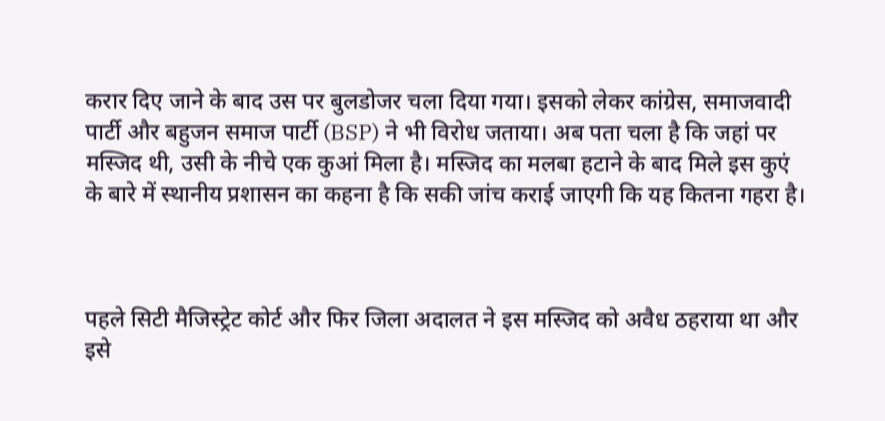करार दिए जाने के बाद उस पर बुलडोजर चला दिया गया। इसको लेकर कांग्रेस, समाजवादी पार्टी और बहुजन समाज पार्टी (BSP) ने भी विरोध जताया। अब पता चला है कि जहां पर मस्जिद थी, उसी के नीचे एक कुआं मिला है। मस्जिद का मलबा हटाने के बाद मिले इस कुएं के बारे में स्थानीय प्रशासन का कहना है कि सकी जांच कराई जाएगी कि यह कितना गहरा है।



पहले सिटी मैजिस्ट्रेट कोर्ट और फिर जिला अदालत ने इस मस्जिद को अवैध ठहराया था और इसे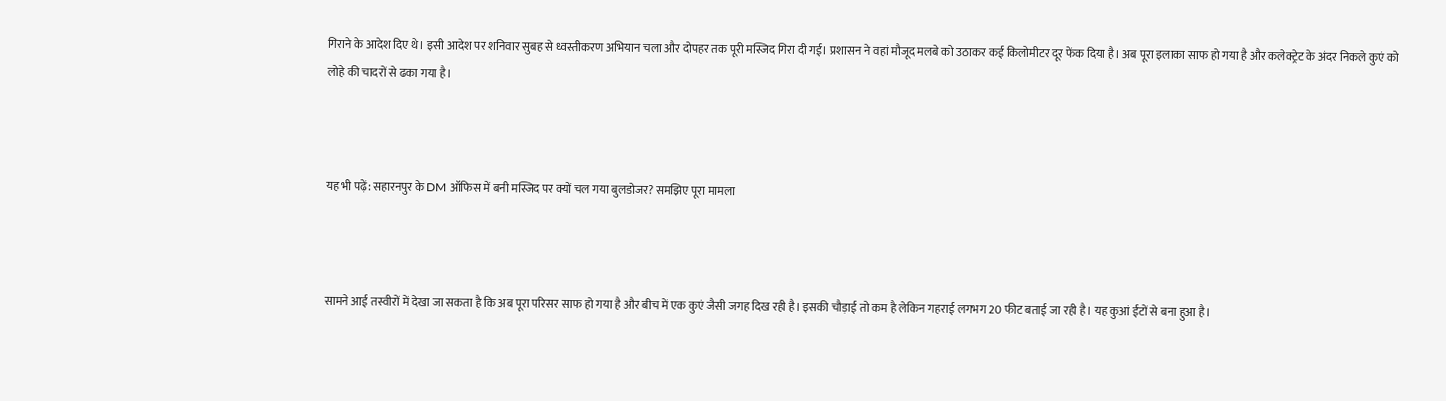गिराने के आदेश दिए थे। इसी आदेश पर शनिवार सुबह से ध्वस्तीकरण अभियान चला और दोपहर तक पूरी मस्जिद गिरा दी गई। प्रशासन ने वहां मौजूद मलबे को उठाकर कई किलोमीटर दूर फेंक दिया है। अब पूरा इलाका साफ हो गया है और कलेक्ट्रेट के अंदर निकले कुएं को लोहे की चादरों से ढका गया है।



यह भी पढ़ें: सहारनपुर के DM ऑफिस में बनी मस्जिद पर क्यों चल गया बुलडोजर? समझिए पूरा मामला



सामने आई तस्वीरों में देखा जा सकता है कि अब पूरा परिसर साफ हो गया है और बीच में एक कुएं जैसी जगह दिख रही है। इसकी चौड़ाई तो कम है लेकिन गहराई लगभग 20 फीट बताई जा रही है। यह कुआं ईंटों से बना हुआ है।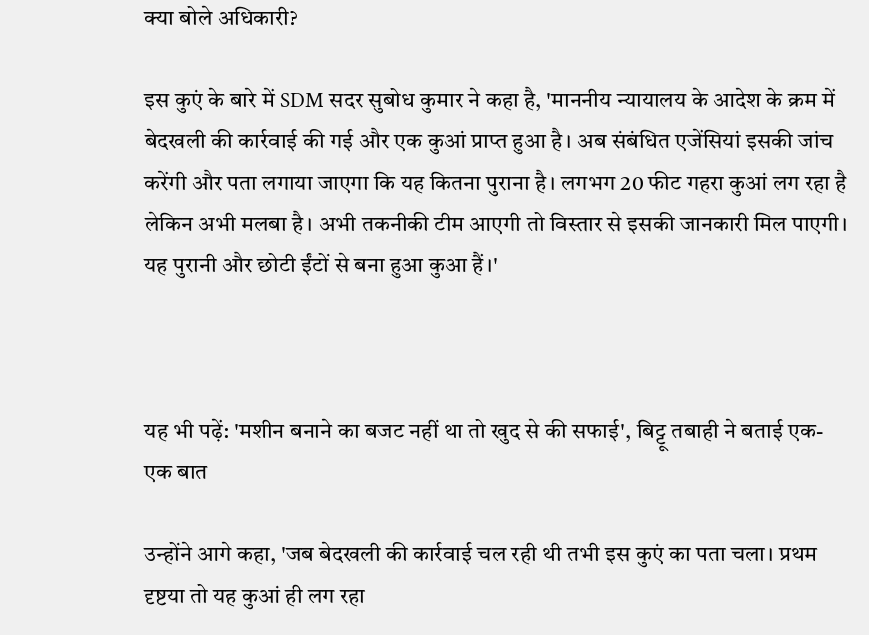क्या बोले अधिकारी?

इस कुएं के बारे में SDM सदर सुबोध कुमार ने कहा है, 'माननीय न्यायालय के आदेश के क्रम में बेदखली की कार्रवाई की गई और एक कुआं प्राप्त हुआ है। अब संबंधित एजेंसियां इसकी जांच करेंगी और पता लगाया जाएगा कि यह कितना पुराना है। लगभग 20 फीट गहरा कुआं लग रहा है लेकिन अभी मलबा है। अभी तकनीकी टीम आएगी तो विस्तार से इसकी जानकारी मिल पाएगी। यह पुरानी और छोटी ईंटों से बना हुआ कुआ हैं।'



यह भी पढ़ें: 'मशीन बनाने का बजट नहीं था तो खुद से की सफाई', बिट्टू तबाही ने बताई एक-एक बात

उन्होंने आगे कहा, 'जब बेदखली की कार्रवाई चल रही थी तभी इस कुएं का पता चला। प्रथम दृष्टया तो यह कुआं ही लग रहा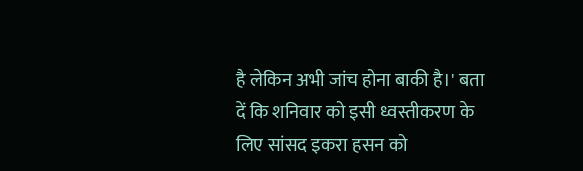है लेकिन अभी जांच होना बाकी है।' बता दें कि शनिवार को इसी ध्वस्तीकरण के लिए सांसद इकरा हसन को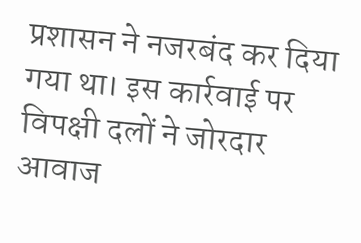प्रशासन ने नजरबंद कर दिया गया था। इस कार्रवाई पर विपक्षी दलों ने जोरदार आवाज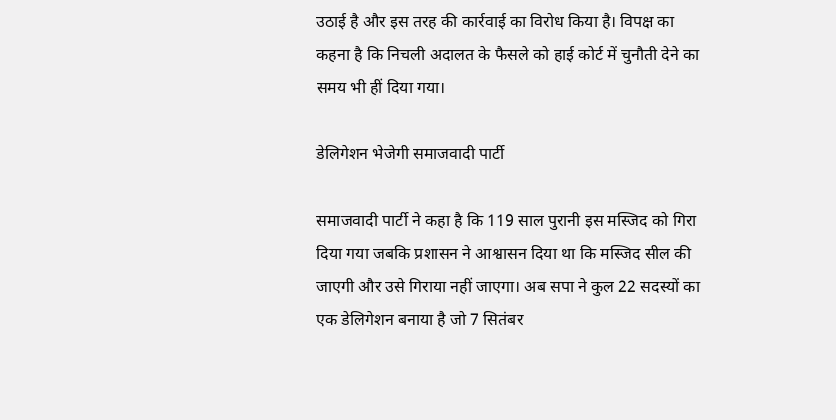उठाई है और इस तरह की कार्रवाई का विरोध किया है। विपक्ष का कहना है कि निचली अदालत के फैसले को हाई कोर्ट में चुनौती देने का समय भी हीं दिया गया।

डेलिगेशन भेजेगी समाजवादी पार्टी

समाजवादी पार्टी ने कहा है कि 119 साल पुरानी इस मस्जिद को गिरा दिया गया जबकि प्रशासन ने आश्वासन दिया था कि मस्जिद सील की जाएगी और उसे गिराया नहीं जाएगा। अब सपा ने कुल 22 सदस्यों का एक डेलिगेशन बनाया है जो 7 सितंबर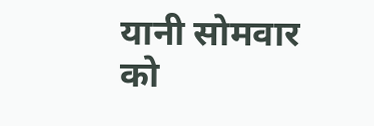यानी सोमवार को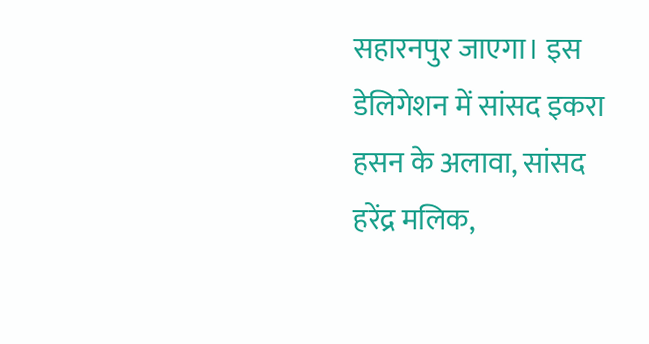सहारनपुर जाएगा। इस डेलिगेशन में सांसद इकरा हसन के अलावा, सांसद हरेंद्र मलिक,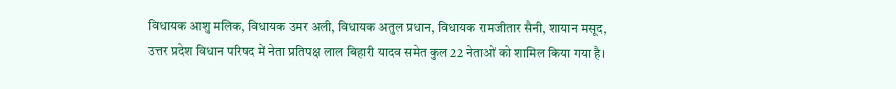विधायक आशु मलिक, विधायक उमर अली, विधायक अतुल प्रधान, विधायक रामजीतार सैनी, शायान मसूद, उत्तर प्रदेश विधान परिषद में नेता प्रतिपक्ष लाल बिहारी यादव समेत कुल 22 नेताओं को शामिल किया गया है।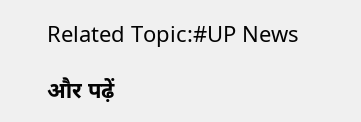Related Topic:#UP News

और पढ़ें